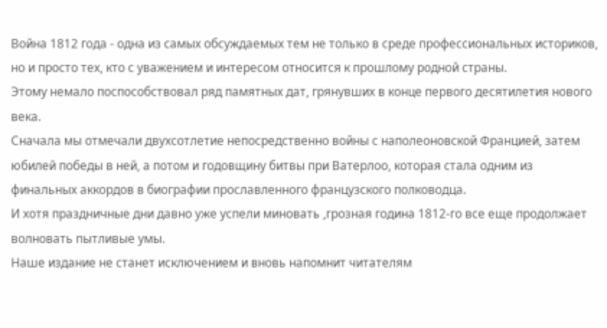Война 1812 года - одна из самых обсуждаемых тем не только в среде профессиональных историков, но и просто тех, кто с уважением и интересом относится к прошлому родной страны.
Этому немало поспособствовал ряд памятных дат, грянувших в конце первого десятилетия нового века.
Сначала мы отмечали двухсотлетие непосредственно войны с наполеоновской Францией, затем юбилей победы в ней, а потом и годовщину битвы при Ватерлоо, которая стала одним из финальных аккордов в биографии прославленного французского полководца.
И хотя праздничные дни давно уже успели миновать ,грозная година 1812-го все еще продолжает волновать пытливые умы.
Наше издание не станет исключением и вновь напомнит читателям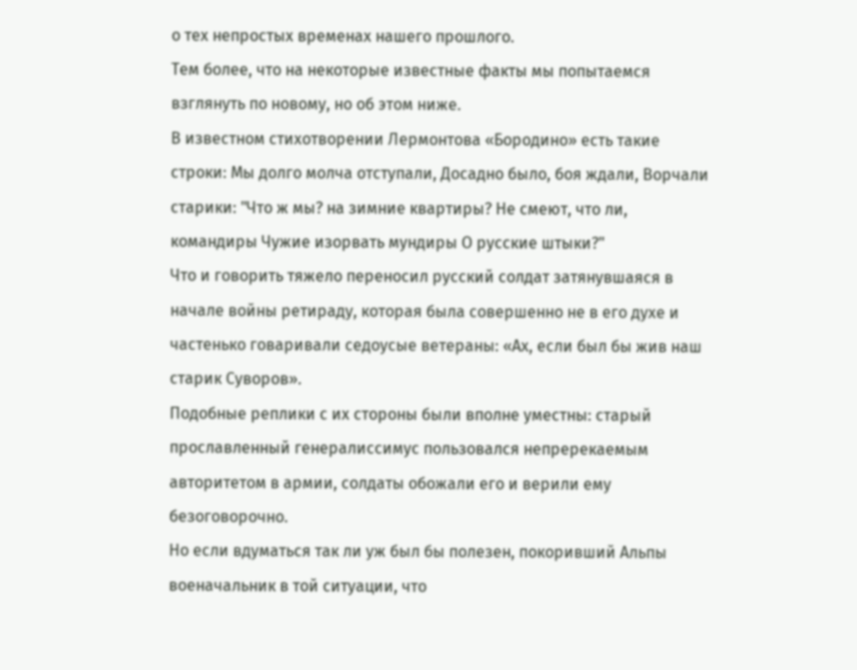о тех непростых временах нашего прошлого.
Тем более, что на некоторые известные факты мы попытаемся взглянуть по новому, но об этом ниже.
В известном стихотворении Лермонтова «Бородино» есть такие строки: Мы долго молча отступали, Досадно было, боя ждали, Ворчали старики: "Что ж мы? на зимние квартиры? Не смеют, что ли, командиры Чужие изорвать мундиры О русские штыки?"
Что и говорить тяжело переносил русский солдат затянувшаяся в начале войны ретираду, которая была совершенно не в его духе и частенько говаривали седоусые ветераны: «Ах, если был бы жив наш старик Суворов».
Подобные реплики с их стороны были вполне уместны: старый прославленный генералиссимус пользовался непререкаемым авторитетом в армии, солдаты обожали его и верили ему безоговорочно.
Но если вдуматься так ли уж был бы полезен, покоривший Альпы военачальник в той ситуации, что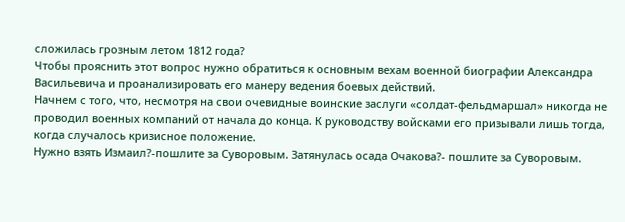сложилась грозным летом 1812 года?
Чтобы прояснить этот вопрос нужно обратиться к основным вехам военной биографии Александра Васильевича и проанализировать его манеру ведения боевых действий.
Начнем с того, что, несмотря на свои очевидные воинские заслуги «солдат-фельдмаршал» никогда не проводил военных компаний от начала до конца. К руководству войсками его призывали лишь тогда, когда случалось кризисное положение.
Нужно взять Измаил?-пошлите за Суворовым. Затянулась осада Очакова?- пошлите за Суворовым.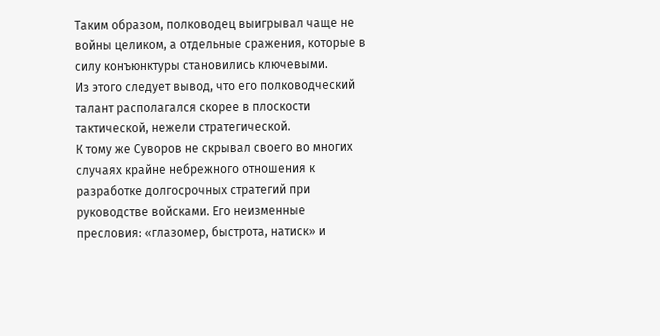Таким образом, полководец выигрывал чаще не войны целиком, а отдельные сражения, которые в силу конъюнктуры становились ключевыми.
Из этого следует вывод, что его полководческий талант располагался скорее в плоскости тактической, нежели стратегической.
К тому же Суворов не скрывал своего во многих случаях крайне небрежного отношения к разработке долгосрочных стратегий при руководстве войсками. Его неизменные пресловия: «глазомер, быстрота, натиск» и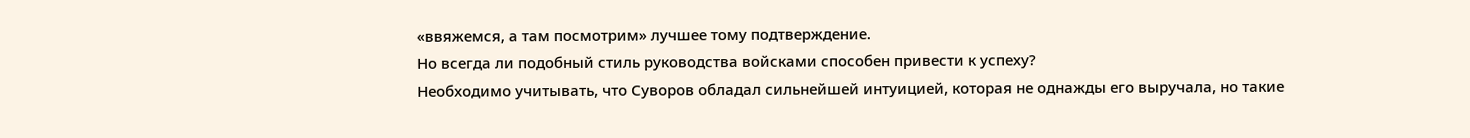«ввяжемся, а там посмотрим» лучшее тому подтверждение.
Но всегда ли подобный стиль руководства войсками способен привести к успеху?
Необходимо учитывать, что Суворов обладал сильнейшей интуицией, которая не однажды его выручала, но такие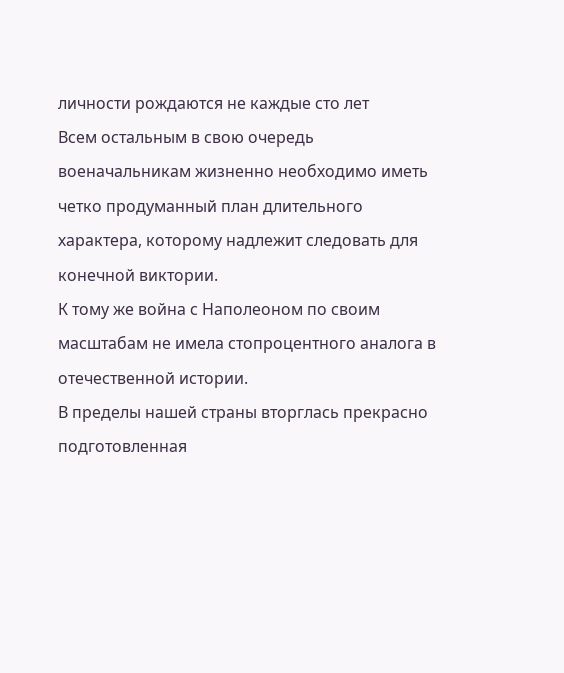личности рождаются не каждые сто лет
Всем остальным в свою очередь военачальникам жизненно необходимо иметь четко продуманный план длительного характера, которому надлежит следовать для конечной виктории.
К тому же война с Наполеоном по своим масштабам не имела стопроцентного аналога в отечественной истории.
В пределы нашей страны вторглась прекрасно подготовленная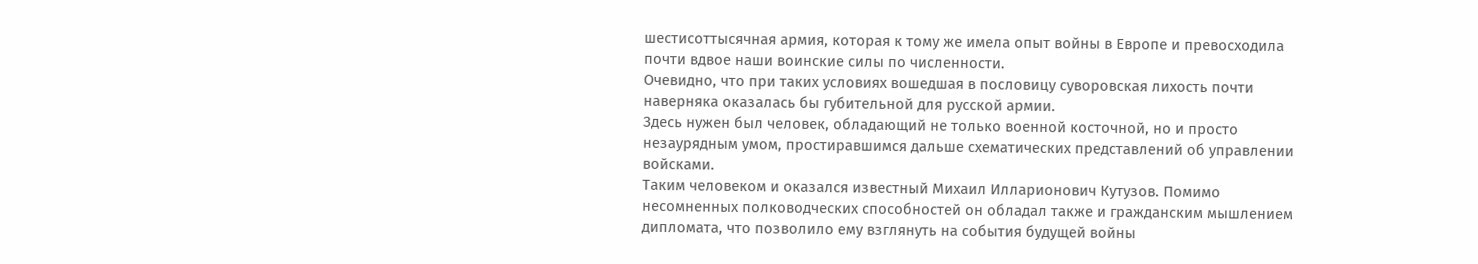шестисоттысячная армия, которая к тому же имела опыт войны в Европе и превосходила почти вдвое наши воинские силы по численности.
Очевидно, что при таких условиях вошедшая в пословицу суворовская лихость почти наверняка оказалась бы губительной для русской армии.
Здесь нужен был человек, обладающий не только военной косточной, но и просто незаурядным умом, простиравшимся дальше схематических представлений об управлении войсками.
Таким человеком и оказался известный Михаил Илларионович Кутузов. Помимо несомненных полководческих способностей он обладал также и гражданским мышлением дипломата, что позволило ему взглянуть на события будущей войны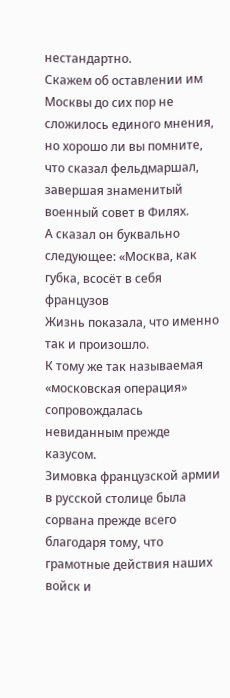нестандартно.
Скажем об оставлении им Москвы до сих пор не сложилось единого мнения, но хорошо ли вы помните, что сказал фельдмаршал, завершая знаменитый военный совет в Филях.
А сказал он буквально следующее: «Москва, как губка, всосёт в себя французов
Жизнь показала, что именно так и произошло.
К тому же так называемая «московская операция» сопровождалась невиданным прежде казусом.
Зимовка французской армии в русской столице была сорвана прежде всего благодаря тому, что грамотные действия наших войск и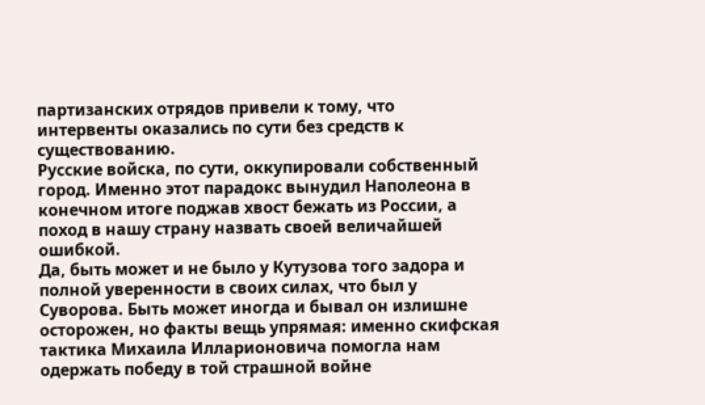партизанских отрядов привели к тому, что интервенты оказались по сути без средств к существованию.
Русские войска, по сути, оккупировали собственный город. Именно этот парадокс вынудил Наполеона в конечном итоге поджав хвост бежать из России, а поход в нашу страну назвать своей величайшей ошибкой.
Да, быть может и не было у Кутузова того задора и полной уверенности в своих силах, что был у Суворова. Быть может иногда и бывал он излишне осторожен, но факты вещь упрямая: именно скифская тактика Михаила Илларионовича помогла нам одержать победу в той страшной войне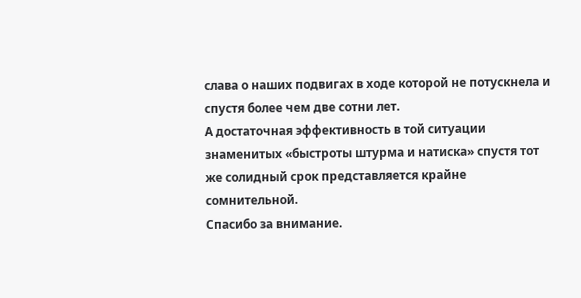слава о наших подвигах в ходе которой не потускнела и спустя более чем две сотни лет.
А достаточная эффективность в той ситуации знаменитых «быстроты штурма и натиска» спустя тот же солидный срок представляется крайне сомнительной.
Спасибо за внимание.